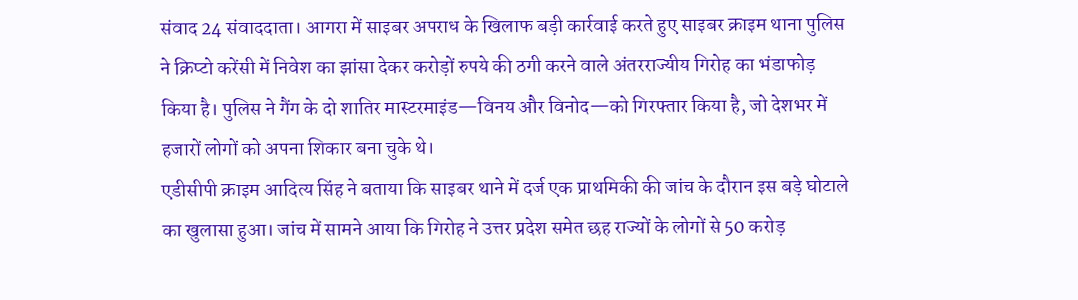संवाद 24 संवाददाता। आगरा में साइबर अपराध के खिलाफ बड़ी कार्रवाई करते हुए साइबर क्राइम थाना पुलिस ने क्रिप्टो करेंसी में निवेश का झांसा देकर करोड़ों रुपये की ठगी करने वाले अंतरराज्यीय गिरोह का भंडाफोड़ किया है। पुलिस ने गैंग के दो शातिर मास्टरमाइंड—विनय और विनोद—को गिरफ्तार किया है, जो देशभर में हजारों लोगों को अपना शिकार बना चुके थे।
एडीसीपी क्राइम आदित्य सिंह ने बताया कि साइबर थाने में दर्ज एक प्राथमिकी की जांच के दौरान इस बड़े घोटाले का खुलासा हुआ। जांच में सामने आया कि गिरोह ने उत्तर प्रदेश समेत छह राज्यों के लोगों से 50 करोड़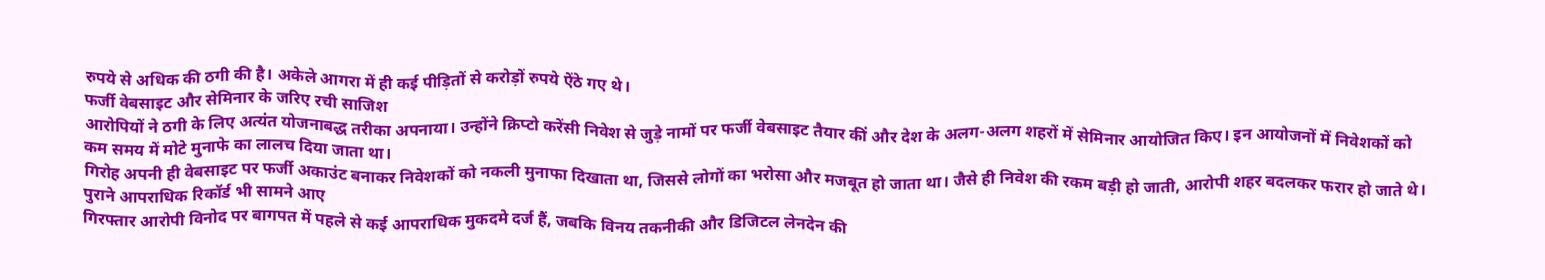रुपये से अधिक की ठगी की है। अकेले आगरा में ही कई पीड़ितों से करोड़ों रुपये ऐंठे गए थे।
फर्जी वेबसाइट और सेमिनार के जरिए रची साजिश
आरोपियों ने ठगी के लिए अत्यंत योजनाबद्ध तरीका अपनाया। उन्होंने क्रिप्टो करेंसी निवेश से जुड़े नामों पर फर्जी वेबसाइट तैयार कीं और देश के अलग-अलग शहरों में सेमिनार आयोजित किए। इन आयोजनों में निवेशकों को कम समय में मोटे मुनाफे का लालच दिया जाता था।
गिरोह अपनी ही वेबसाइट पर फर्जी अकाउंट बनाकर निवेशकों को नकली मुनाफा दिखाता था, जिससे लोगों का भरोसा और मजबूत हो जाता था। जैसे ही निवेश की रकम बड़ी हो जाती, आरोपी शहर बदलकर फरार हो जाते थे।
पुराने आपराधिक रिकॉर्ड भी सामने आए
गिरफ्तार आरोपी विनोद पर बागपत में पहले से कई आपराधिक मुकदमे दर्ज हैं, जबकि विनय तकनीकी और डिजिटल लेनदेन की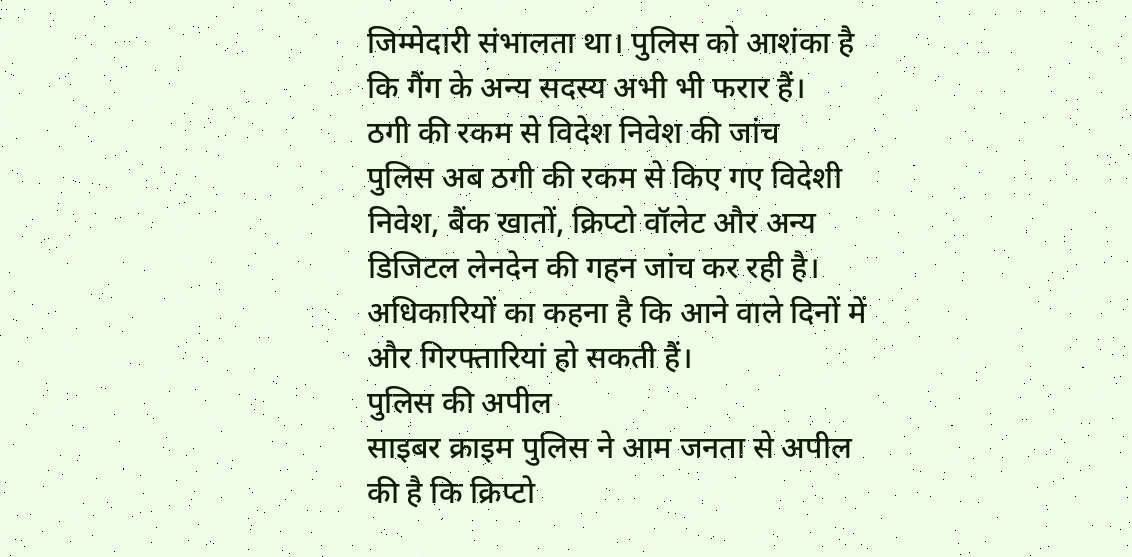जिम्मेदारी संभालता था। पुलिस को आशंका है कि गैंग के अन्य सदस्य अभी भी फरार हैं।
ठगी की रकम से विदेश निवेश की जांच
पुलिस अब ठगी की रकम से किए गए विदेशी निवेश, बैंक खातों, क्रिप्टो वॉलेट और अन्य डिजिटल लेनदेन की गहन जांच कर रही है। अधिकारियों का कहना है कि आने वाले दिनों में और गिरफ्तारियां हो सकती हैं।
पुलिस की अपील
साइबर क्राइम पुलिस ने आम जनता से अपील की है कि क्रिप्टो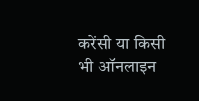करेंसी या किसी भी ऑनलाइन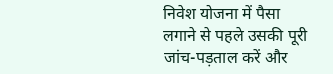निवेश योजना में पैसा लगाने से पहले उसकी पूरी जांच-पड़ताल करें और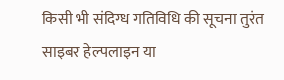किसी भी संदिग्ध गतिविधि की सूचना तुरंत साइबर हेल्पलाइन या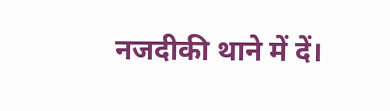नजदीकी थाने में दें।